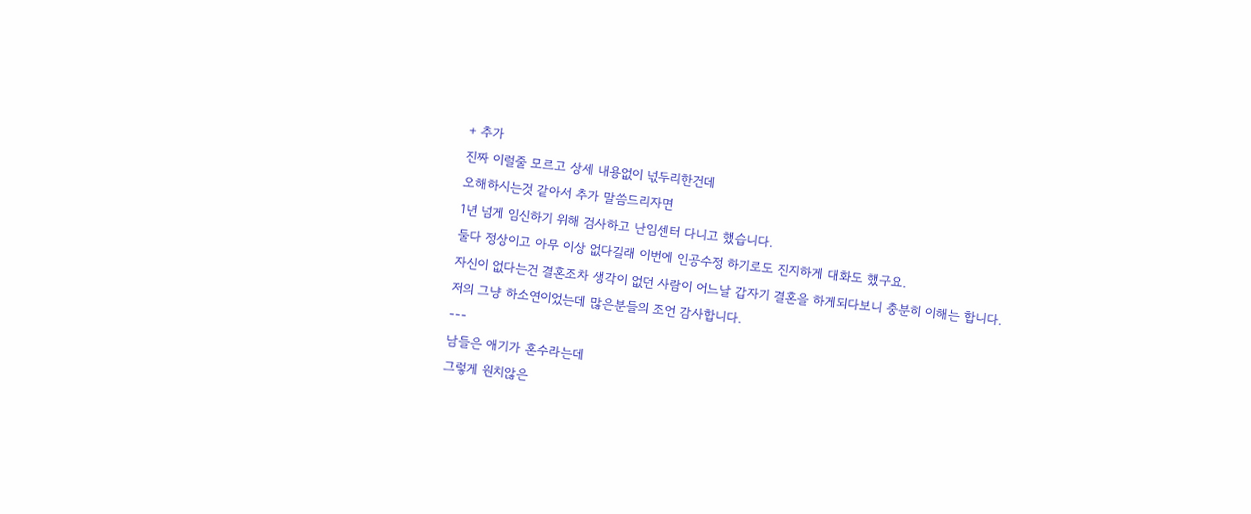+ 추가
진짜 이럴줄 모르고 상세 내용없이 넋두리한건데
오해하시는것 같아서 추가 말씀드리자면
1년 넘게 임신하기 위해 검사하고 난임센터 다니고 했습니다.
둘다 정상이고 아무 이상 없다길래 이번에 인공수정 하기로도 진지하게 대화도 했구요.
자신이 없다는건 결혼조차 생각이 없던 사람이 어느날 갑자기 결혼을 하게되다보니 충분히 이해는 합니다.
저의 그냥 하소연이었는데 많은분들의 조언 감사합니다.
---
남들은 애기가 혼수라는데
그렇게 원치않은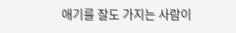애기를 잘도 가지는 사람이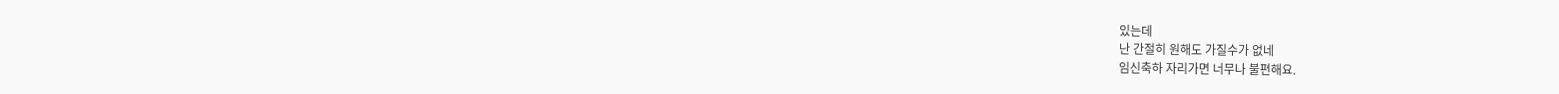있는데
난 간절히 원해도 가질수가 없네
임신축하 자리가면 너무나 불편해요.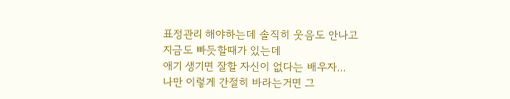표정관리 해야하는데 솔직히 웃음도 안나고
지금도 빠듯할때가 있는데
애기 생기면 잘할 자신이 없다는 배우자...
나만 이렇게 간절히 바라는거면 그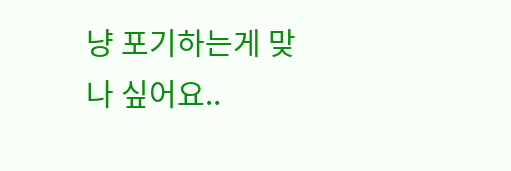냥 포기하는게 맞나 싶어요..